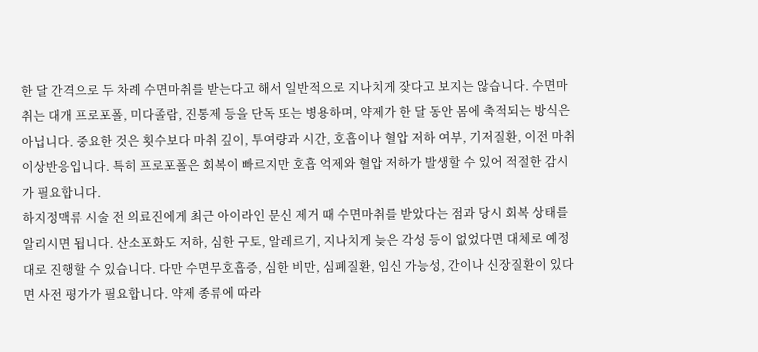한 달 간격으로 두 차례 수면마취를 받는다고 해서 일반적으로 지나치게 잦다고 보지는 않습니다. 수면마취는 대개 프로포폴, 미다졸람, 진통제 등을 단독 또는 병용하며, 약제가 한 달 동안 몸에 축적되는 방식은 아닙니다. 중요한 것은 횟수보다 마취 깊이, 투여량과 시간, 호흡이나 혈압 저하 여부, 기저질환, 이전 마취 이상반응입니다. 특히 프로포폴은 회복이 빠르지만 호흡 억제와 혈압 저하가 발생할 수 있어 적절한 감시가 필요합니다.
하지정맥류 시술 전 의료진에게 최근 아이라인 문신 제거 때 수면마취를 받았다는 점과 당시 회복 상태를 알리시면 됩니다. 산소포화도 저하, 심한 구토, 알레르기, 지나치게 늦은 각성 등이 없었다면 대체로 예정대로 진행할 수 있습니다. 다만 수면무호흡증, 심한 비만, 심폐질환, 임신 가능성, 간이나 신장질환이 있다면 사전 평가가 필요합니다. 약제 종류에 따라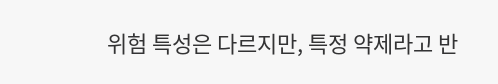위험 특성은 다르지만, 특정 약제라고 반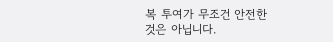복 투여가 무조건 안전한 것은 아닙니다.